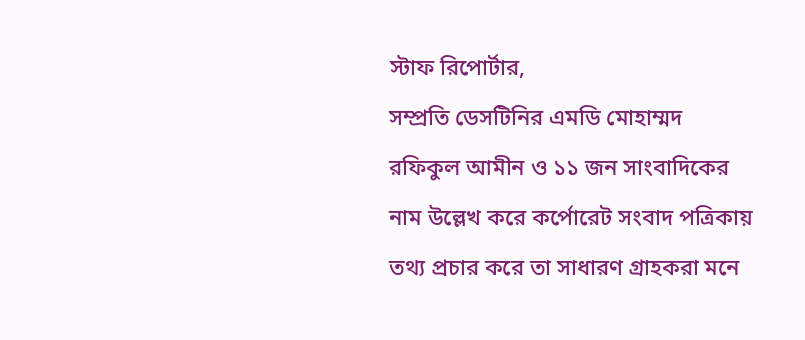স্টাফ রিপোর্টার,
সম্প্রতি ডেসটিনির এমডি মোহাম্মদ রফিকুল আমীন ও ১১ জন সাংবাদিকের নাম উল্লেখ করে কর্পোরেট সংবাদ পত্রিকায় তথ্য প্রচার করে তা সাধারণ গ্রাহকরা মনে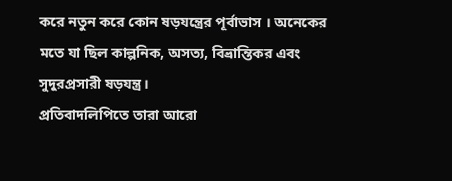করে নতুন করে কোন ষড়যন্ত্রের পূর্বাভাস । অনেকের মতে যা ছিল কাল্পনিক, অসত্য, বিভ্রান্তিকর এবং সুদুরপ্রসারী ষড়যন্ত্র।
প্রতিবাদলিপিতে তারা আরো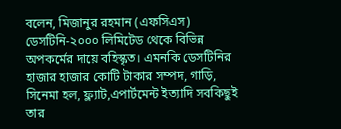বলেন, মিজানুর রহমান (এফসিএস) ডেসটিনি-২০০০ লিমিটেড থেকে বিভিন্ন অপকর্মের দায়ে বহিস্কৃত। এমনকি ডেসটিনির হাজার হাজার কোটি টাকার সম্পদ, গাড়ি, সিনেমা হল, ফ্ল্যাট,এপার্টমেন্ট ইত্যাদি সবকিছুই তার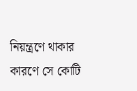নিয়ন্ত্রণে থাকার কারণে সে কোটি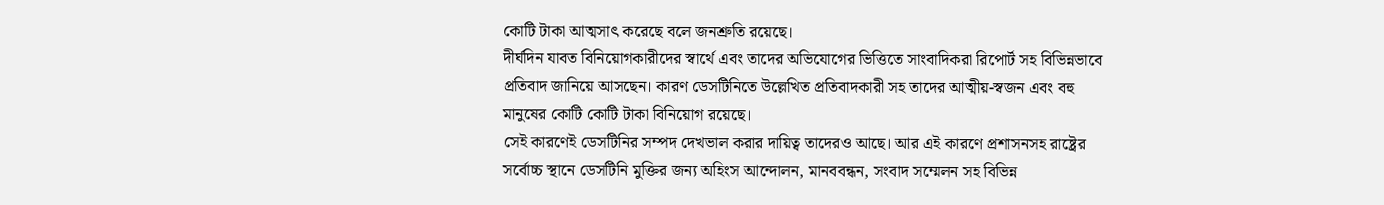কোটি টাকা আত্মসাৎ করেছে বলে জনশ্রুতি রয়েছে।
দীর্ঘদিন যাবত বিনিয়োগকারীদের স্বার্থে এবং তাদের অভিযোগের ভিত্তিতে সাংবাদিকরা রিপোর্ট সহ বিভিন্নভাবে প্রতিবাদ জানিয়ে আসছেন। কারণ ডেসটিনিতে উল্লেখিত প্রতিবাদকারী সহ তাদের আত্মীয়-স্বজন এবং বহু মানুষের কোটি কোটি টাকা বিনিয়োগ রয়েছে।
সেই কারণেই ডেসটিনির সম্পদ দেখভাল করার দায়িত্ব তাদেরও আছে। আর এই কারণে প্রশাসনসহ রাষ্ট্রের সর্বোচ্চ স্থানে ডেসটিনি মুক্তির জন্য অহিংস আন্দোলন, মানববন্ধন, সংবাদ সম্মেলন সহ বিভিন্ন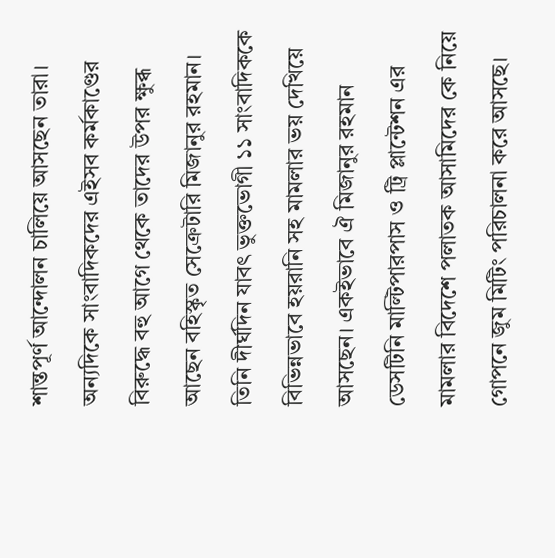শান্তপূর্ণ আন্দোলন চালিয়ে আসছেন তারা।
অন্যদিকে সাংবাদিকদের এইসব কর্মকাণ্ডের বিরুদ্ধে বহু আগে থেকে তাদের উপর ক্ষুব্ধ আছেন বহিস্কৃত সেক্রেটারি মিজানুর রহমান। তিনি দীর্ঘদিন যাবৎ ভুক্তভোগী ১১ সাংবাদিককে বিভিন্নভাবে হয়রানি সহ মামলার ভয় দেখিয়ে আসছেন। একইভাবে ঐ মিজানুর রহমান ডেসটিনি মাল্টিপারপাস ও ট্রি প্লান্টেশন এর মামলার বিদেশে পলাতক আসামিদের কে নিয়ে গোপনে জুম মিটিং পরিচালনা করে আসছে।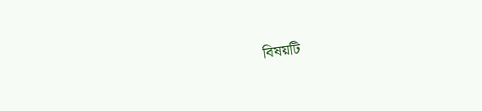বিষয়টি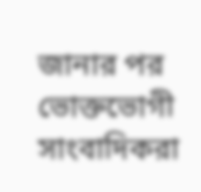জানার পর ভোক্তভোগী সাংবাদিকরা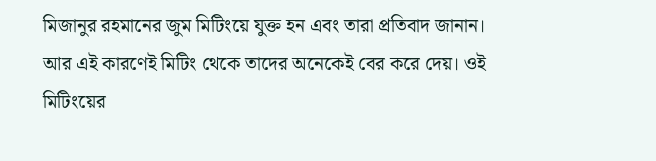মিজানুর রহমানের জুম মিটিংয়ে যুক্ত হন এবং তারা প্রতিবাদ জানান। আর এই কারণেই মিটিং থেকে তাদের অনেকেই বের করে দেয়। ওই মিটিংয়ের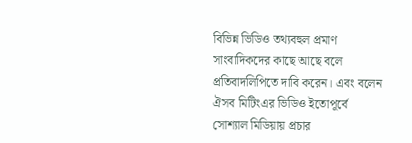বিভিন্ন ভিডিও তথ্যবহুল প্রমাণ সাংবাদিকদের কাছে আছে বলে প্রতিবাদলিপিতে দাবি করেন। এবং বলেন ঐসব মিটিংএর ভিডিও ইতোপূর্বে সোশ্যাল মিডিয়ায় প্রচার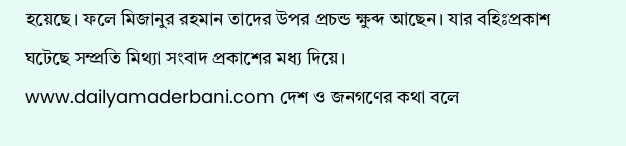হয়েছে। ফলে মিজানুর রহমান তাদের উপর প্রচন্ড ক্ষুব্দ আছেন। যার বহিঃপ্রকাশ ঘটেছে সম্প্রতি মিথ্যা সংবাদ প্রকাশের মধ্য দিয়ে।
www.dailyamaderbani.com দেশ ও জনগণের কথা বলে